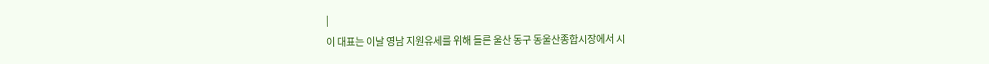|
이 대표는 이날 영남 지원유세를 위해 들른 울산 동구 동울산종합시장에서 시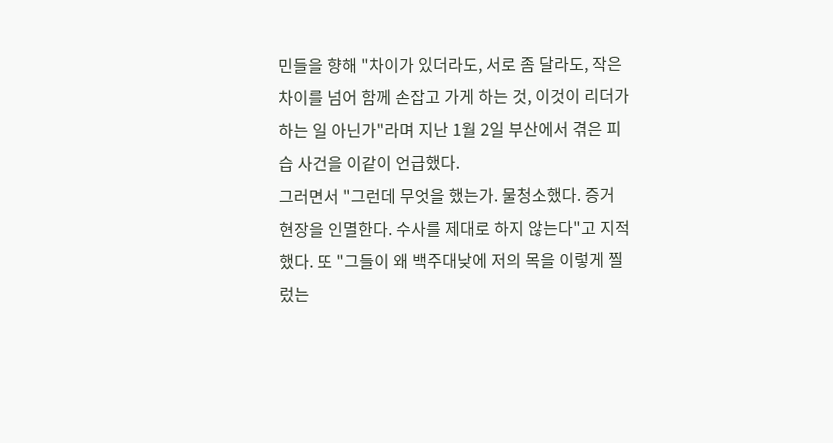민들을 향해 "차이가 있더라도, 서로 좀 달라도, 작은 차이를 넘어 함께 손잡고 가게 하는 것, 이것이 리더가 하는 일 아닌가"라며 지난 1월 2일 부산에서 겪은 피습 사건을 이같이 언급했다.
그러면서 "그런데 무엇을 했는가. 물청소했다. 증거 현장을 인멸한다. 수사를 제대로 하지 않는다"고 지적했다. 또 "그들이 왜 백주대낮에 저의 목을 이렇게 찔렀는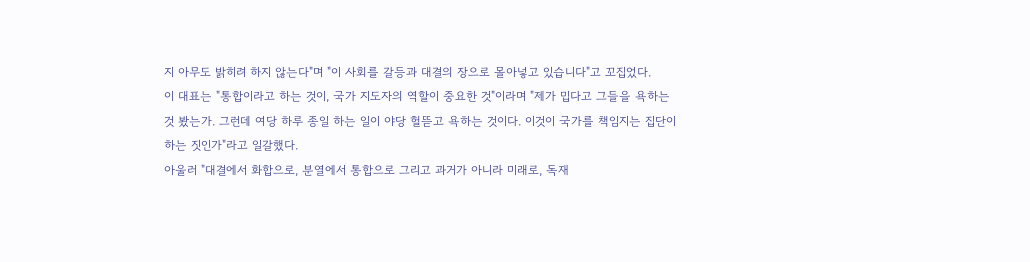지 아무도 밝히려 하지 않는다"며 "이 사회를 갈등과 대결의 장으로 몰아넣고 있습니다"고 꼬집었다.
이 대표는 "통합이라고 하는 것이, 국가 지도자의 역할이 중요한 것"이라며 "제가 밉다고 그들을 욕하는 것 봤는가. 그런데 여당 하루 종일 하는 일이 야당 헐뜯고 욕하는 것이다. 이것이 국가를 책임지는 집단이 하는 짓인가"라고 일갈했다.
아울러 "대결에서 화합으로, 분열에서 통합으로 그리고 과거가 아니라 미래로, 독재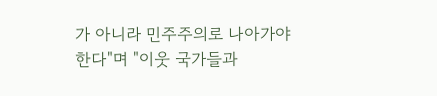가 아니라 민주주의로 나아가야 한다"며 "이웃 국가들과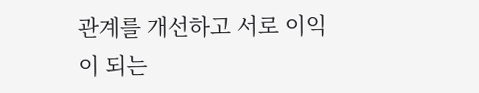관계를 개선하고 서로 이익이 되는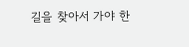길을 찾아서 가야 한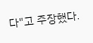다"고 주장했다.